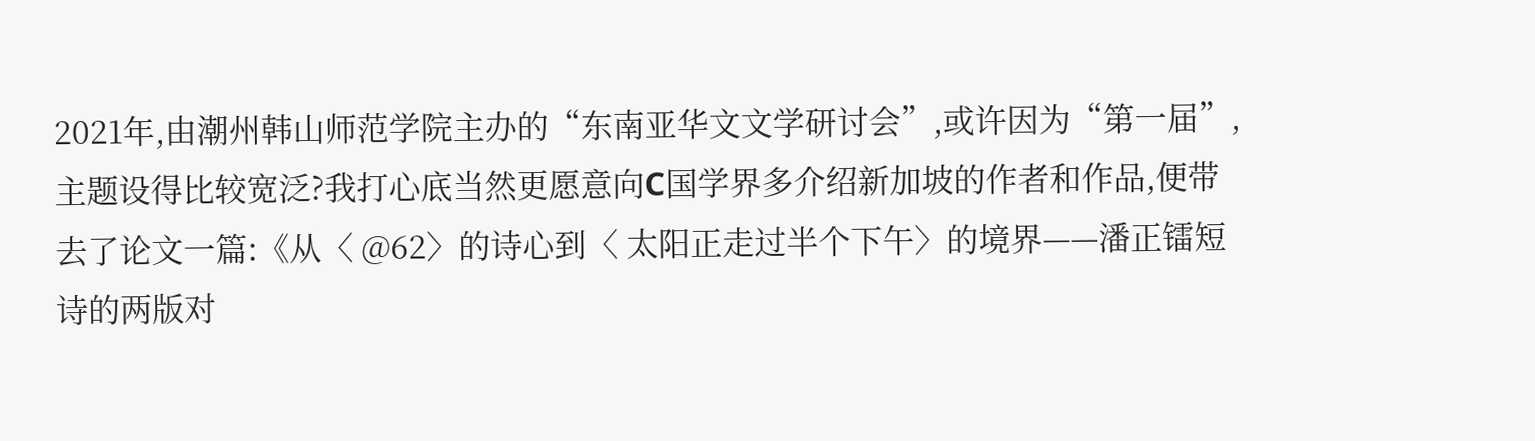2021年,由潮州韩山师范学院主办的“东南亚华文文学研讨会”,或许因为“第一届”,主题设得比较宽泛?我打心底当然更愿意向C国学界多介绍新加坡的作者和作品,便带去了论文一篇:《从〈 @62〉的诗心到〈 太阳正走过半个下午〉的境界——潘正镭短诗的两版对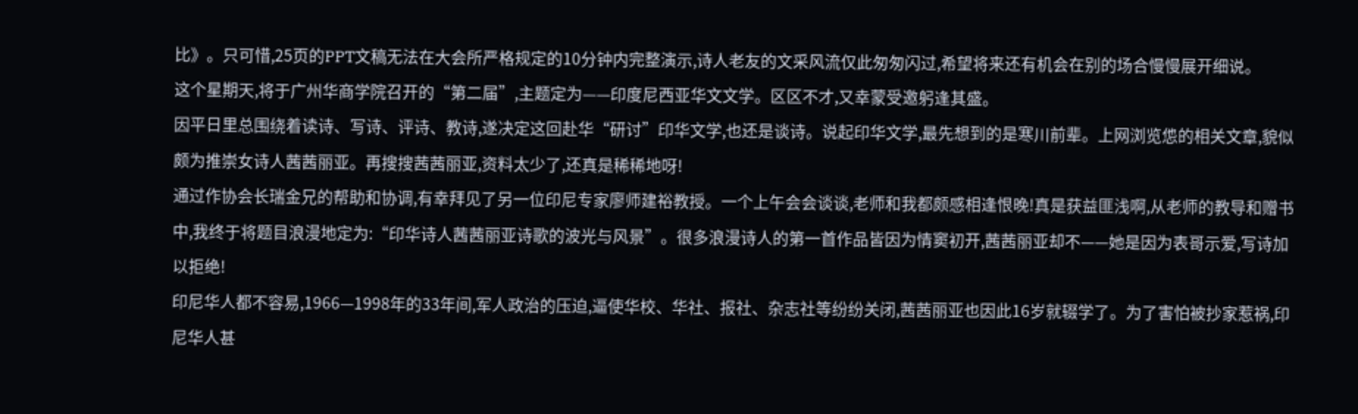比》。只可惜,25页的PPT文稿无法在大会所严格规定的10分钟内完整演示,诗人老友的文采风流仅此匆匆闪过,希望将来还有机会在别的场合慢慢展开细说。
这个星期天,将于广州华商学院召开的“第二届”,主题定为——印度尼西亚华文文学。区区不才,又幸蒙受邀躬逢其盛。
因平日里总围绕着读诗、写诗、评诗、教诗,遂决定这回赴华“研讨”印华文学,也还是谈诗。说起印华文学,最先想到的是寒川前辈。上网浏览怹的相关文章,貌似颇为推崇女诗人茜茜丽亚。再搜搜茜茜丽亚,资料太少了,还真是稀稀地呀!
通过作协会长瑞金兄的帮助和协调,有幸拜见了另一位印尼专家廖师建裕教授。一个上午会会谈谈,老师和我都颇感相逢恨晚!真是获益匪浅啊,从老师的教导和赠书中,我终于将题目浪漫地定为:“印华诗人茜茜丽亚诗歌的波光与风景”。很多浪漫诗人的第一首作品皆因为情窦初开,茜茜丽亚却不——她是因为表哥示爱,写诗加以拒绝!
印尼华人都不容易,1966—1998年的33年间,军人政治的压迫,逼使华校、华社、报社、杂志社等纷纷关闭,茜茜丽亚也因此16岁就辍学了。为了害怕被抄家惹祸,印尼华人甚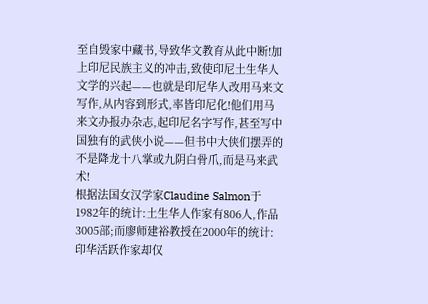至自毁家中藏书,导致华文教育从此中断!加上印尼民族主义的冲击,致使印尼土生华人文学的兴起——也就是印尼华人改用马来文写作,从内容到形式,率皆印尼化!他们用马来文办报办杂志,起印尼名字写作,甚至写中国独有的武侠小说——但书中大侠们摆弄的不是降龙十八掌或九阴白骨爪,而是马来武术!
根据法国女汉学家Claudine Salmon于1982年的统计:土生华人作家有806人,作品3005部;而廖师建裕教授在2000年的统计:印华活跃作家却仅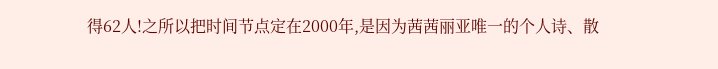得62人!之所以把时间节点定在2000年,是因为茜茜丽亚唯一的个人诗、散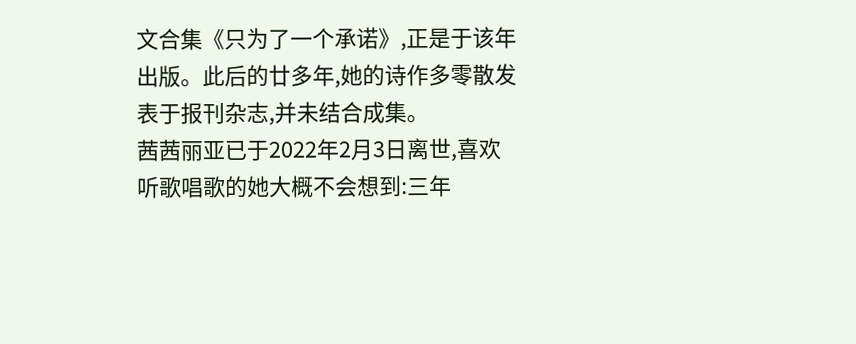文合集《只为了一个承诺》,正是于该年出版。此后的廿多年,她的诗作多零散发表于报刊杂志,并未结合成集。
茜茜丽亚已于2022年2月3日离世,喜欢听歌唱歌的她大概不会想到:三年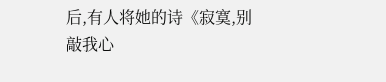后,有人将她的诗《寂寞,别敲我心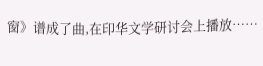窗》谱成了曲,在印华文学研讨会上播放……